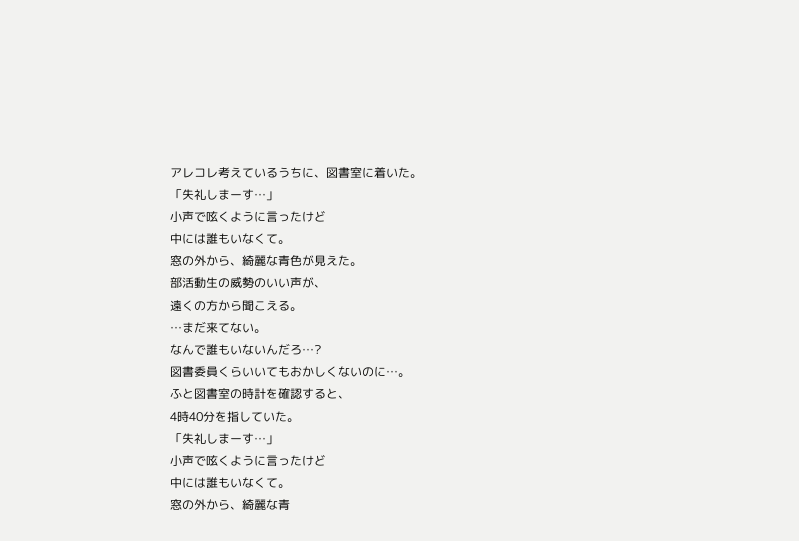アレコレ考えているうちに、図書室に着いた。
「失礼しまーす…」
小声で呟くように言ったけど
中には誰もいなくて。
窓の外から、綺麗な青色が見えた。
部活動生の威勢のいい声が、
遠くの方から聞こえる。
…まだ来てない。
なんで誰もいないんだろ…?
図書委員くらいいてもおかしくないのに…。
ふと図書室の時計を確認すると、
4時40分を指していた。
「失礼しまーす…」
小声で呟くように言ったけど
中には誰もいなくて。
窓の外から、綺麗な青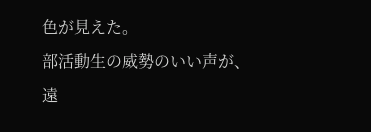色が見えた。
部活動生の威勢のいい声が、
遠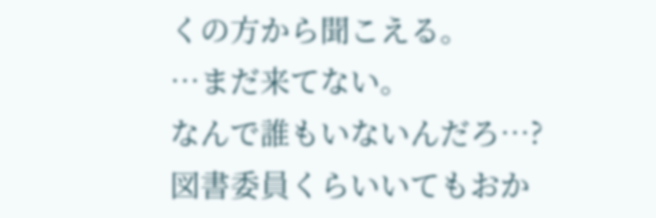くの方から聞こえる。
…まだ来てない。
なんで誰もいないんだろ…?
図書委員くらいいてもおか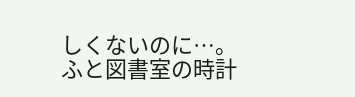しくないのに…。
ふと図書室の時計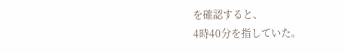を確認すると、
4時40分を指していた。